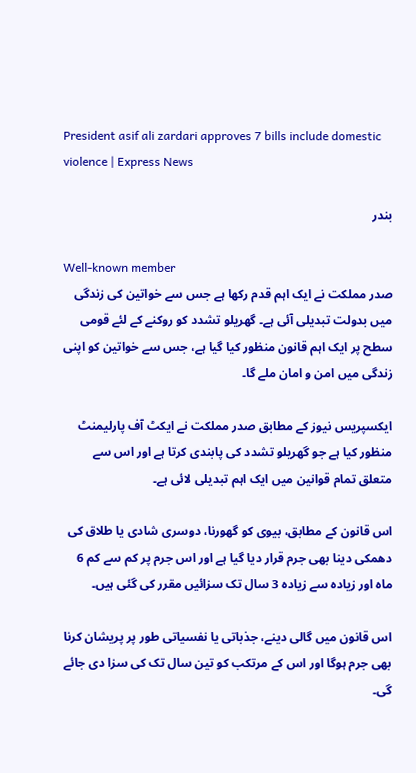President asif ali zardari approves 7 bills include domestic violence | Express News

بندر

Well-known member
صدر مملکت نے ایک اہم قدم رکھا ہے جس سے خواتین کی زندگی میں بدولت تبدیلی آئی ہے۔ گھریلو تشدد کو روکنے کے لئے قومی سطح پر ایک اہم قانون منظور کیا گیا ہے، جس سے خواتین کو اپنی زندگی میں امن و امان ملے گا۔

ایکسپریس نیوز کے مطابق صدر مملکت نے ایکٹ آف پارلیمنٹ منظور کیا ہے جو گھریلو تشدد کی پابندی کرتا ہے اور اس سے متعلق تمام قوانین میں ایک اہم تبدیلی لائی ہے۔

اس قانون کے مطابق، بیوی کو گھورنا، دوسری شادی یا طلاق کی دھمکی دینا بھی جرم قرار دیا گیا ہے اور اس جرم پر کم سے کم 6 ماہ اور زیادہ سے زیادہ 3 سال تک سزائیں مقرر کی گئی ہیں۔

اس قانون میں گالی دینے، جذباتی یا نفسیاتی طور پر پریشان کرنا بھی جرم ہوگا اور اس کے مرتکب کو تین سال تک کی سزا دی جائے گی۔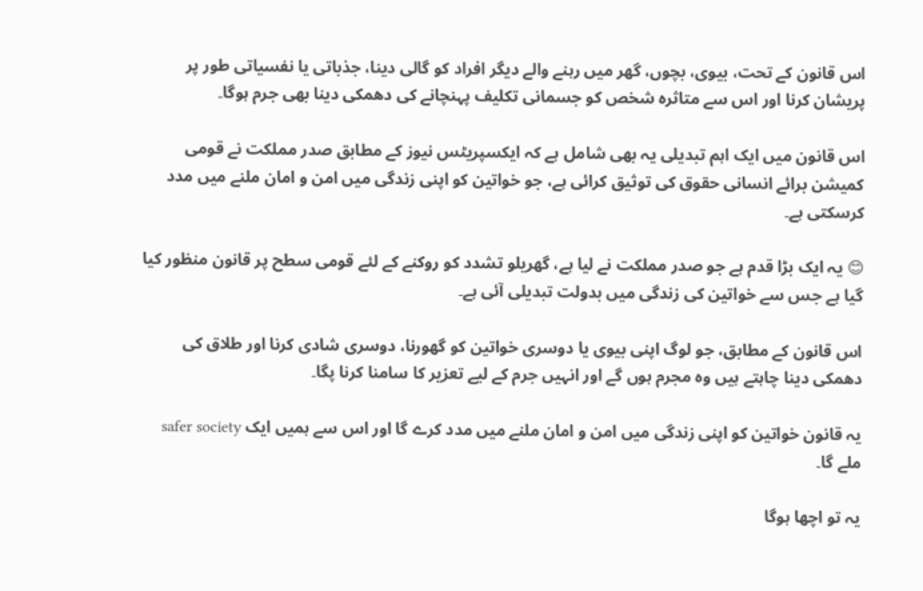اس قانون کے تحت، بیوی، بچوں، گھر میں رہنے والے دیگر افراد کو گالی دینا، جذباتی یا نفسیاتی طور پر پریشان کرنا اور اس سے متاثرہ شخص کو جسمانی تکلیف پہنچانے کی دھمکی دینا بھی جرم ہوگا۔

اس قانون میں ایک اہم تبدیلی یہ بھی شامل ہے کہ ایکسپریٹس نیوز کے مطابق صدر مملکت نے قومی کمیشن برائے انسانی حقوق کی توثیق کرائی ہے، جو خواتین کو اپنی زندگی میں امن و امان ملنے میں مدد کرسکتی ہے۔

😊 یہ ایک بڑا قدم ہے جو صدر مملکت نے لیا ہے، گھریلو تشدد کو روکنے کے لئے قومی سطح پر قانون منظور کیا گیا ہے جس سے خواتین کی زندگی میں بدولت تبدیلی آئی ہے۔

اس قانون کے مطابق، جو لوگ اپنی بیوی یا دوسری خواتین کو گھورنا، دوسری شادی کرنا اور طلاق کی دھمکی دینا چاہتے ہیں وہ مجرم ہوں گے اور انہیں جرم کے لیے تعزیر کا سامنا کرنا پگا۔

یہ قانون خواتین کو اپنی زندگی میں امن و امان ملنے میں مدد کرے گا اور اس سے ہمیں ایک safer society ملے گا۔

یہ تو اچھا ہوگا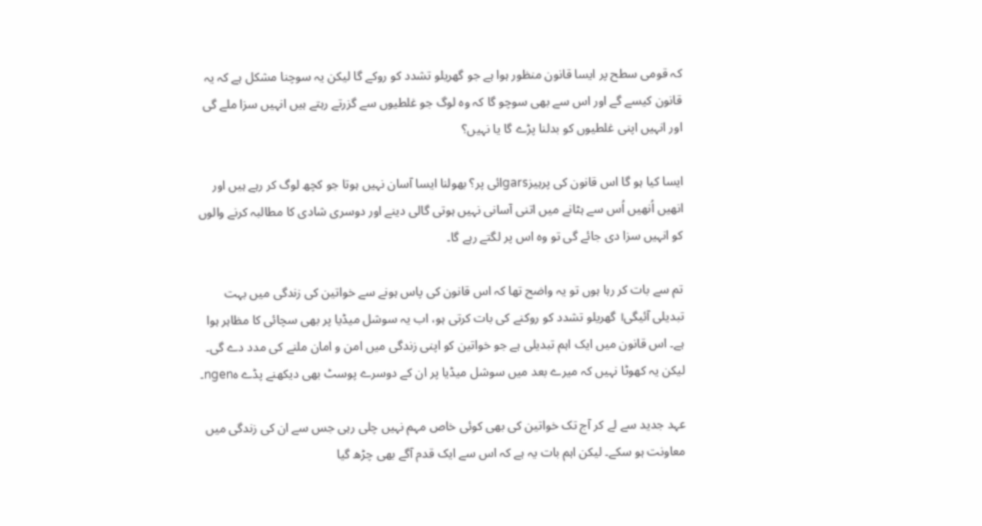کہ قومی سطح پر ایسا قانون منظور ہوا ہے جو گھریلو تشدد کو روکے گا لیکن یہ سوچنا مشکل ہے کہ یہ قانون کیسے گے اور اس سے بھی سوچو گا کہ وہ لوگ جو غلطیوں سے گزرتے رہتے ہیں انہیں سزا ملے گی اور انہیں اپنی غلطیوں کو بدلنا پڑے گا یا نہیں؟

ایسا کیا ہو گا اس قانون کی پرہیزgarsائی پر؟ بھولنا ایسا آسان نہیں ہوتا جو کچھ لوگ کر رہے ہیں اور انھیں اُنھیں اُس سے ہٹانے میں اتنی آسانی نہیں ہوتی گالی دینے اور دوسری شادی کا مطالبہ کرنے والوں کو انہیں سزا دی جائے گی تو وہ اس پر لگتے رہے گا۔

تم سے بات کر رہا ہوں تو یہ واضح تھا کہ اس قانون کی پاس ہونے سے خواتین کی زندگی میں بہت تبدیلی آئیگی। گھریلو تشدد کو روکنے کی بات کرتی ہو، اب یہ سوشل میڈیا پر بھی سچائی کا مظاہر ہوا ہے۔ اس قانون میں ایک اہم تبدیلی ہے جو خواتین کو اپنی زندگی میں امن و امان ملنے کی مدد دے گی۔ لیکن یہ کھوٹا نہیں کہ میرے بعد میں سوشل میڈیا پر ان کے دوسرے پوسٹ بھی دیکھنے پڈے ہngen۔

عہد جدید سے لے کر آج تک خواتین کی بھی کوئی خاص مہم نہیں چلی رہی جس سے ان کی زندگی میں معاونت ہو سکے۔ لیکن اہم بات یہ ہے کہ اس سے ایک قدم آگے بھی چڑھ گیا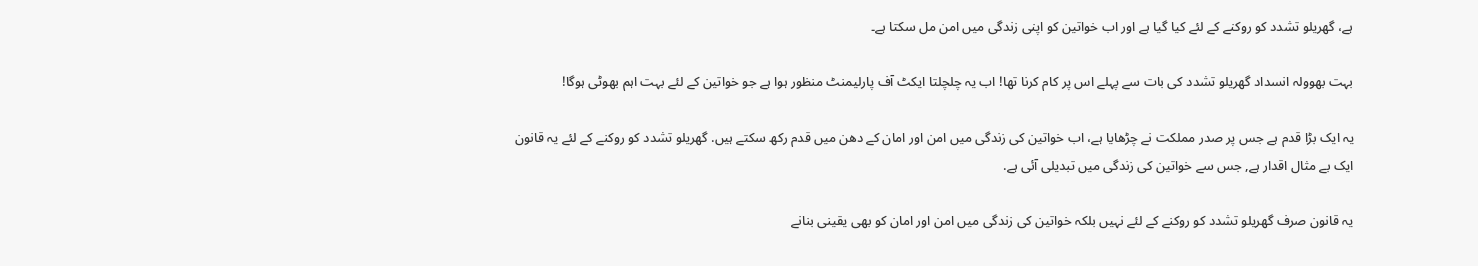ہے، گھریلو تشدد کو روکنے کے لئے کیا گیا ہے اور اب خواتین کو اپنی زندگی میں امن مل سکتا ہے۔

بہت بھوولہ انسداد گھریلو تشدد کی بات سے پہلے اس پر کام کرنا تھا! اب یہ چلچلتا ایکٹ آف پارلیمنٹ منظور ہوا ہے جو خواتین کے لئے بہت اہم بھوٹی ہوگا!

یہ ایک بڑا قدم ہے جس پر صدر مملکت نے چڑھایا ہے، اب خواتین کی زندگی میں امن اور امان کے دھن میں قدم رکھ سکتے ہیں. گھریلو تشدد کو روکنے کے لئے یہ قانون ایک بے مثال اقدار ہے, جس سے خواتین کی زندگی میں تبدیلی آئی ہے.

یہ قانون صرف گھریلو تشدد کو روکنے کے لئے نہیں بلکہ خواتین کی زندگی میں امن اور امان کو بھی یقینی بنانے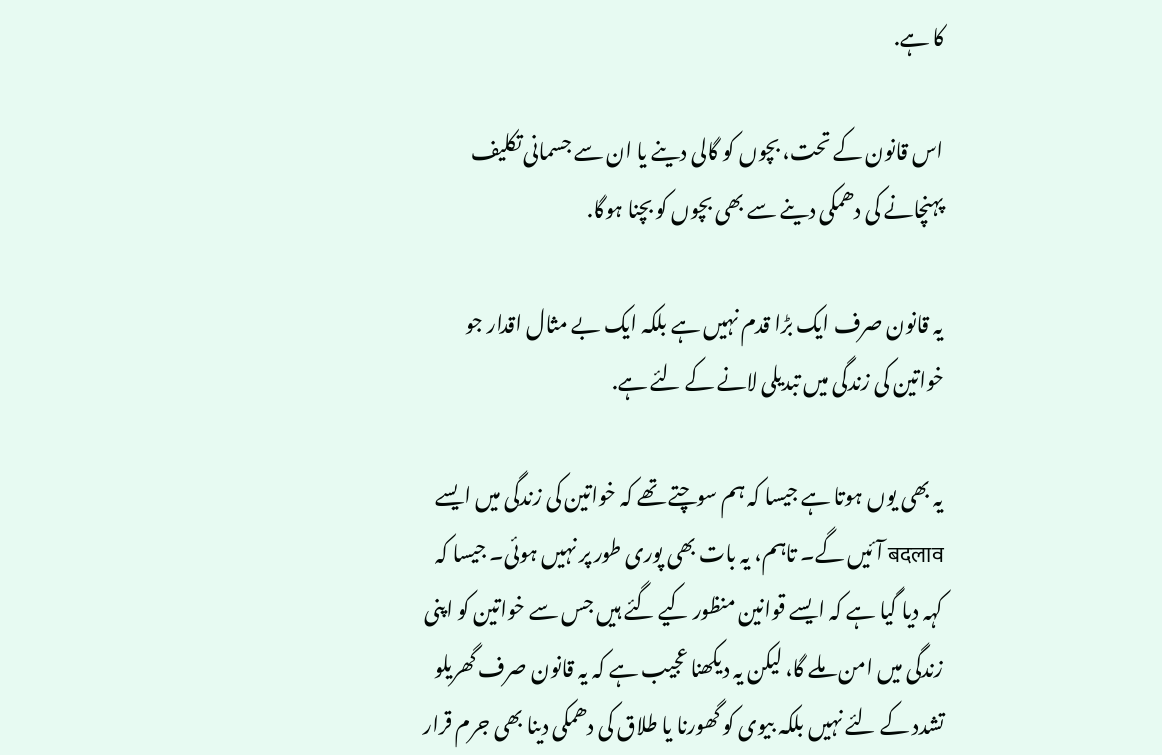کا ہے.

اس قانون کے تحت، بچوں کو گالی دینے یا ان سے جسمانی تکلیف پہنچانے کی دھمکی دینے سے بھی بچوں کو بچنا ہوگا.

یہ قانون صرف ایک بڑا قدم نہیں ہے بلکہ ایک بے مثال اقدار جو خواتین کی زندگی میں تبدیلی لانے کے لئے ہے.

یہ بھی یوں ہوتا ہے جیسا کہ ہم سوچتے تھے کہ خواتین کی زندگی میں ایسے बदलाव آئیں گے۔ تاہم، یہ بات بھی پوری طور پر نہیں ہوئی۔ جیسا کہ کہہ دیا گیا ہے کہ ایسے قوانین منظور کیے گئے ہیں جس سے خواتین کو اپنی زندگی میں امن ملے گا، لیکن یہ دیکھنا عجیب ہے کہ یہ قانون صرف گھریلو تشدد کے لئے نہیں بلکہ بیوی کو گھورنا یا طلاق کی دھمکی دینا بھی جرم قرار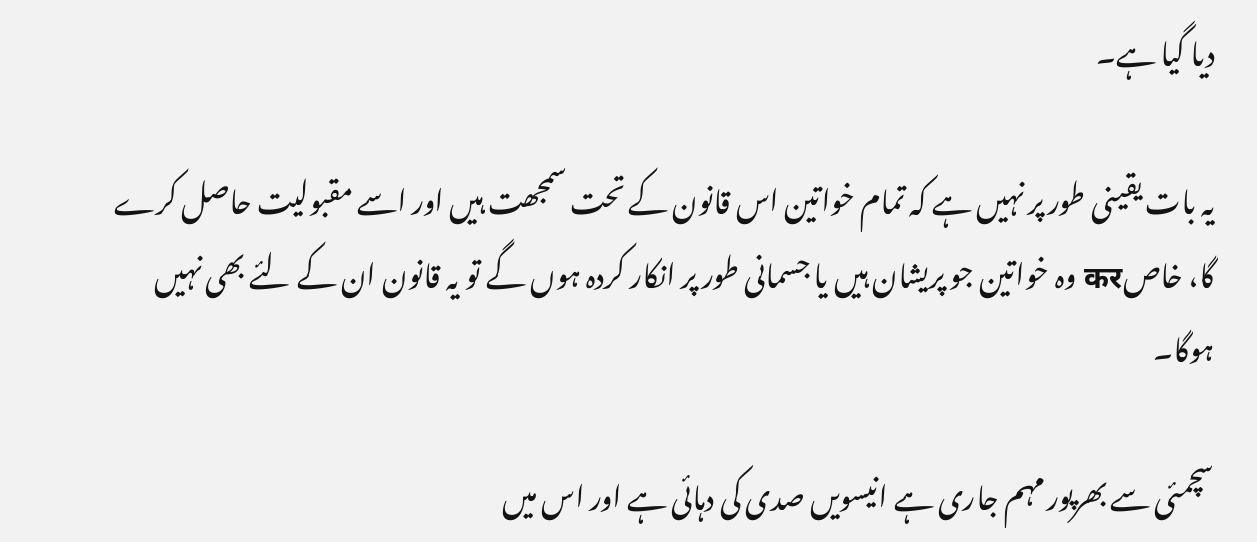دیا گیا ہے۔

یہ بات یقینی طور پر نہیں ہے کہ تمام خواتین اس قانون کے تحت سمجھت ہیں اور اسے مقبولیت حاصل کرے گا، خاصकर وہ خواتین جو پریشان ہیں یا جسمانی طور پر انکار کردہ ہوں گے تو یہ قانون ان کے لئے بھی نہیں ہوگا۔

سچمئی سے بھرپور مہم جاری ہے انیسویں صدی کی دہائی ہے اور اس میں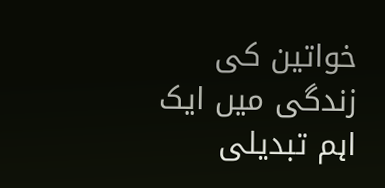خواتین کی زندگی میں ایک اہم تبدیلی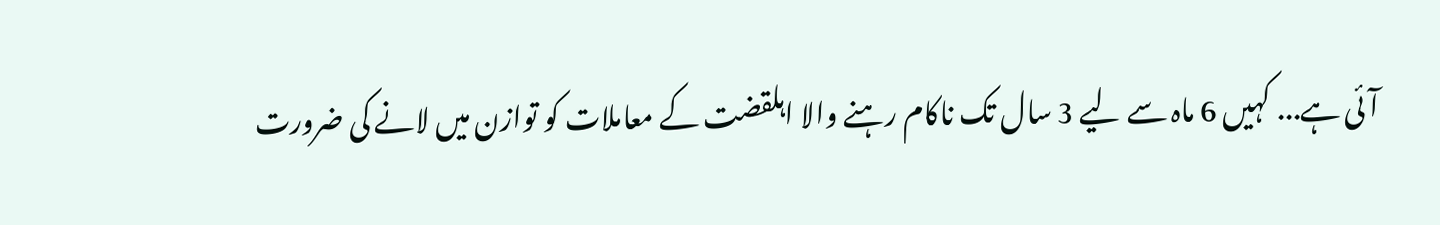آئی ہے... کہیں 6 ماہ سے لیے 3 سال تک ناکام رہنے والا اہلقضت کے معاملات کو توازن میں لانے کی ضرورت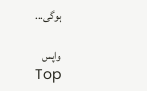ہوگی...

واپس
Top